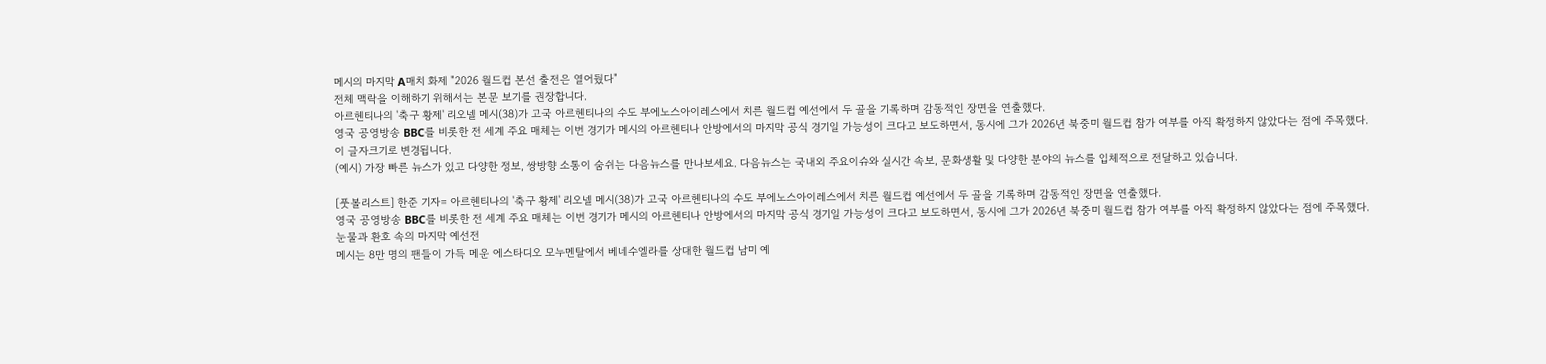메시의 마지막 A매치 화제 "2026 월드컵 본선 출전은 열어뒀다"
전체 맥락을 이해하기 위해서는 본문 보기를 권장합니다.
아르헨티나의 '축구 황제' 리오넬 메시(38)가 고국 아르헨티나의 수도 부에노스아이레스에서 치른 월드컵 예선에서 두 골을 기록하며 감동적인 장면을 연출했다.
영국 공영방송 BBC를 비롯한 전 세계 주요 매체는 이번 경기가 메시의 아르헨티나 안방에서의 마지막 공식 경기일 가능성이 크다고 보도하면서, 동시에 그가 2026년 북중미 월드컵 참가 여부를 아직 확정하지 않았다는 점에 주목했다.
이 글자크기로 변경됩니다.
(예시) 가장 빠른 뉴스가 있고 다양한 정보, 쌍방향 소통이 숨쉬는 다음뉴스를 만나보세요. 다음뉴스는 국내외 주요이슈와 실시간 속보, 문화생활 및 다양한 분야의 뉴스를 입체적으로 전달하고 있습니다.

[풋볼리스트] 한준 기자= 아르헨티나의 '축구 황제' 리오넬 메시(38)가 고국 아르헨티나의 수도 부에노스아이레스에서 치른 월드컵 예선에서 두 골을 기록하며 감동적인 장면을 연출했다.
영국 공영방송 BBC를 비롯한 전 세계 주요 매체는 이번 경기가 메시의 아르헨티나 안방에서의 마지막 공식 경기일 가능성이 크다고 보도하면서, 동시에 그가 2026년 북중미 월드컵 참가 여부를 아직 확정하지 않았다는 점에 주목했다.
눈물과 환호 속의 마지막 예선전
메시는 8만 명의 팬들이 가득 메운 에스타디오 모누멘탈에서 베네수엘라를 상대한 월드컵 남미 예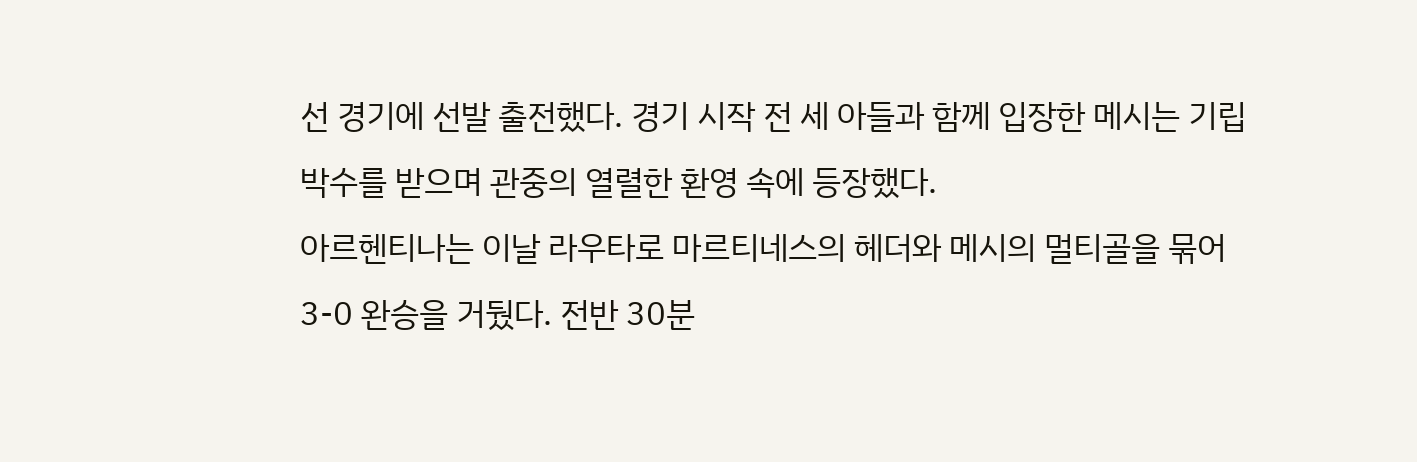선 경기에 선발 출전했다. 경기 시작 전 세 아들과 함께 입장한 메시는 기립 박수를 받으며 관중의 열렬한 환영 속에 등장했다.
아르헨티나는 이날 라우타로 마르티네스의 헤더와 메시의 멀티골을 묶어 3-0 완승을 거뒀다. 전반 30분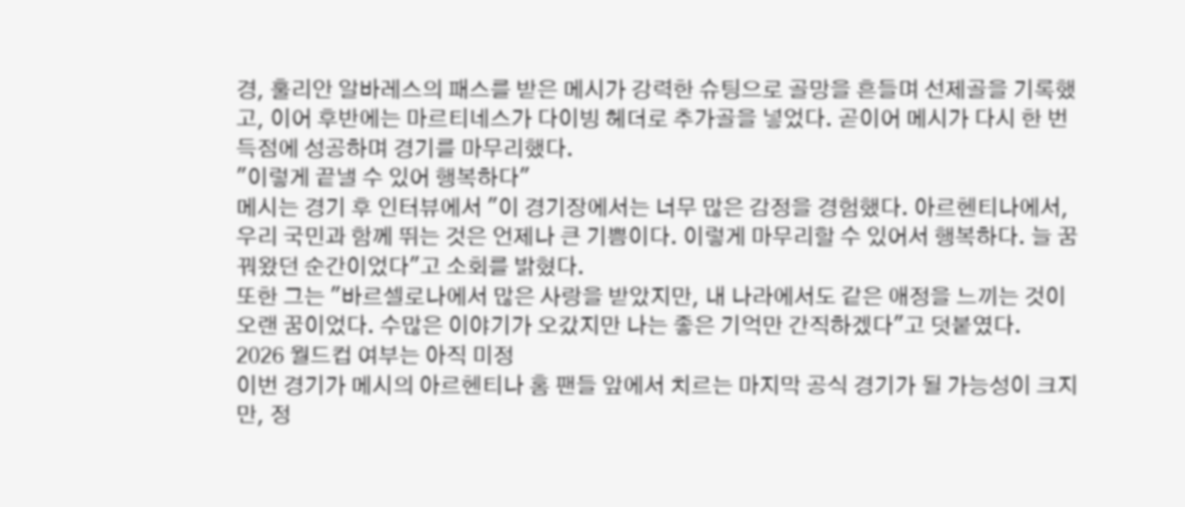경, 훌리안 알바레스의 패스를 받은 메시가 강력한 슈팅으로 골망을 흔들며 선제골을 기록했고, 이어 후반에는 마르티네스가 다이빙 헤더로 추가골을 넣었다. 곧이어 메시가 다시 한 번 득점에 성공하며 경기를 마무리했다.
"이렇게 끝낼 수 있어 행복하다"
메시는 경기 후 인터뷰에서 "이 경기장에서는 너무 많은 감정을 경험했다. 아르헨티나에서, 우리 국민과 함께 뛰는 것은 언제나 큰 기쁨이다. 이렇게 마무리할 수 있어서 행복하다. 늘 꿈꿔왔던 순간이었다"고 소회를 밝혔다.
또한 그는 "바르셀로나에서 많은 사랑을 받았지만, 내 나라에서도 같은 애정을 느끼는 것이 오랜 꿈이었다. 수많은 이야기가 오갔지만 나는 좋은 기억만 간직하겠다"고 덧붙였다.
2026 월드컵 여부는 아직 미정
이번 경기가 메시의 아르헨티나 홈 팬들 앞에서 치르는 마지막 공식 경기가 될 가능성이 크지만, 정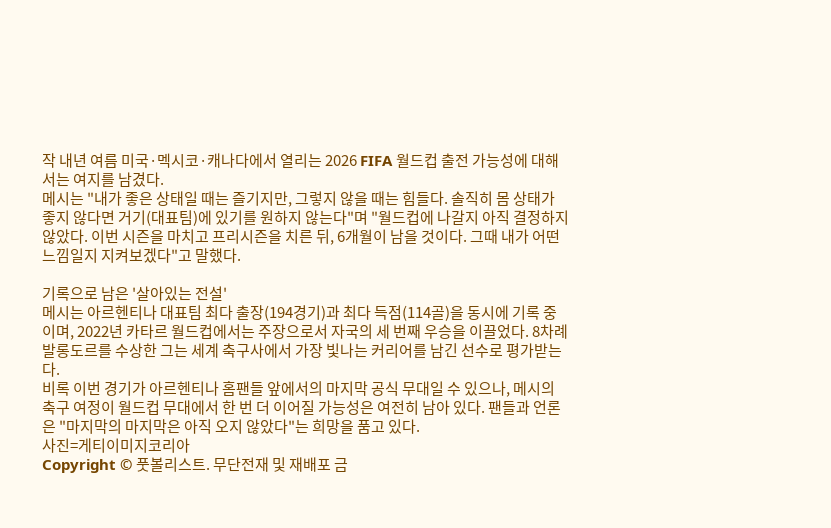작 내년 여름 미국·멕시코·캐나다에서 열리는 2026 FIFA 월드컵 출전 가능성에 대해서는 여지를 남겼다.
메시는 "내가 좋은 상태일 때는 즐기지만, 그렇지 않을 때는 힘들다. 솔직히 몸 상태가 좋지 않다면 거기(대표팀)에 있기를 원하지 않는다"며 "월드컵에 나갈지 아직 결정하지 않았다. 이번 시즌을 마치고 프리시즌을 치른 뒤, 6개월이 남을 것이다. 그때 내가 어떤 느낌일지 지켜보겠다"고 말했다.

기록으로 남은 '살아있는 전설'
메시는 아르헨티나 대표팀 최다 출장(194경기)과 최다 득점(114골)을 동시에 기록 중이며, 2022년 카타르 월드컵에서는 주장으로서 자국의 세 번째 우승을 이끌었다. 8차례 발롱도르를 수상한 그는 세계 축구사에서 가장 빛나는 커리어를 남긴 선수로 평가받는다.
비록 이번 경기가 아르헨티나 홈팬들 앞에서의 마지막 공식 무대일 수 있으나, 메시의 축구 여정이 월드컵 무대에서 한 번 더 이어질 가능성은 여전히 남아 있다. 팬들과 언론은 "마지막의 마지막은 아직 오지 않았다"는 희망을 품고 있다.
사진=게티이미지코리아
Copyright © 풋볼리스트. 무단전재 및 재배포 금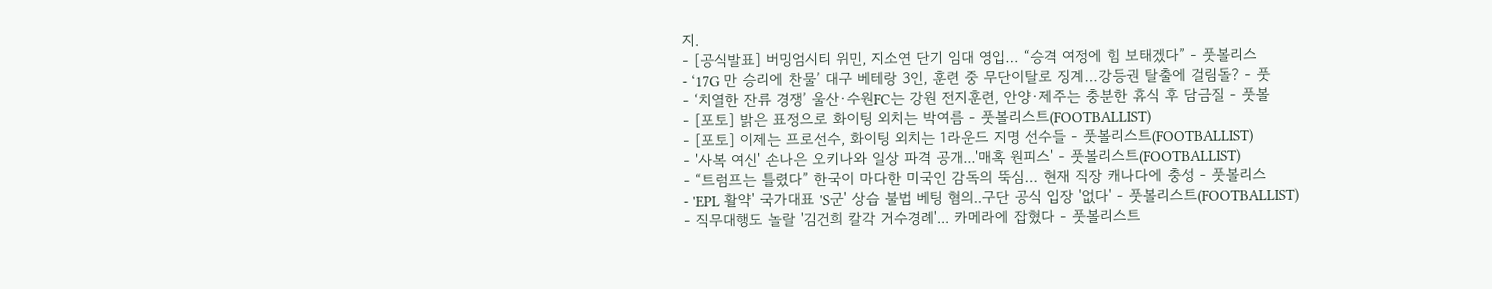지.
- [공식발표] 버밍엄시티 위민, 지소연 단기 임대 영입… “승격 여정에 힘 보태겠다” - 풋볼리스
- ‘17G 만 승리에 찬물’ 대구 베테랑 3인, 훈련 중 무단이탈로 징계…강등권 탈출에 걸림돌? - 풋
- ‘치열한 잔류 경쟁’ 울산·수원FC는 강원 전지훈련, 안양·제주는 충분한 휴식 후 담금질 - 풋볼
- [포토] 밝은 표정으로 화이팅 외치는 박여름 - 풋볼리스트(FOOTBALLIST)
- [포토] 이제는 프로선수, 화이팅 외치는 1라운드 지명 선수들 - 풋볼리스트(FOOTBALLIST)
- '사복 여신' 손나은 오키나와 일상 파격 공개...'매혹 원피스' - 풋볼리스트(FOOTBALLIST)
- “트럼프는 틀렸다” 한국이 마다한 미국인 감독의 뚝심… 현재 직장 캐나다에 충성 - 풋볼리스
- 'EPL 활약' 국가대표 'S군' 상습 불법 베팅 혐의..구단 공식 입장 '없다' - 풋볼리스트(FOOTBALLIST)
- 직무대행도 놀랄 '김건희 칼각 거수경례'... 카메라에 잡혔다 - 풋볼리스트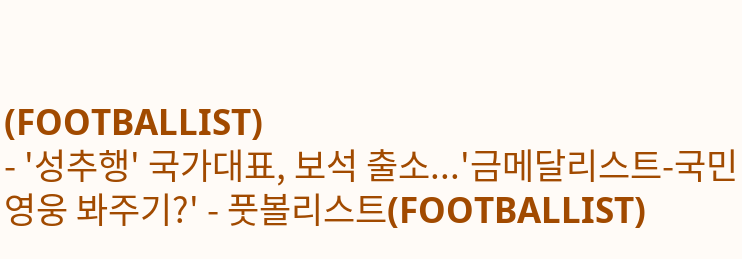(FOOTBALLIST)
- '성추행' 국가대표, 보석 출소...'금메달리스트-국민영웅 봐주기?' - 풋볼리스트(FOOTBALLIST)